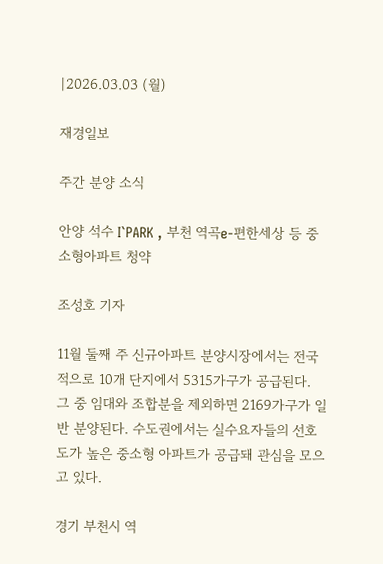|2026.03.03 (월)

재경일보

주간 분양 소식

안양 석수 I`PARK , 부천 역곡e-편한세상 등 중소형아파트 청약

조성호 기자

11월 둘째 주 신규아파트 분양시장에서는 전국적으로 10개 단지에서 5315가구가 공급된다. 그 중 임대와 조합분을 제외하면 2169가구가 일반 분양된다. 수도권에서는 실수요자들의 선호도가 높은 중소형 아파트가 공급돼 관심을 모으고 있다.

경기 부천시 역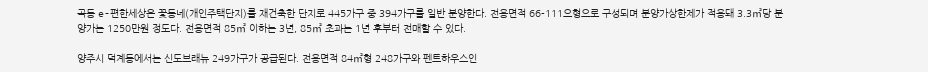곡동 e-편한세상은 꽃동네(개인주택단지)를 재건축한 단지로 445가구 중 394가구를 일반 분양한다. 전용면적 66-111으형으로 구성되며 분양가상한제가 적용돼 3.3㎡당 분양가는 1250만원 정도다. 전용면적 85㎡ 이하는 3년, 85㎡ 초과는 1년 후부터 전매할 수 있다.

양주시 덕계동에서는 신도브래뉴 249가구가 공급된다. 전용면적 84㎡형 248가구와 펜트하우스인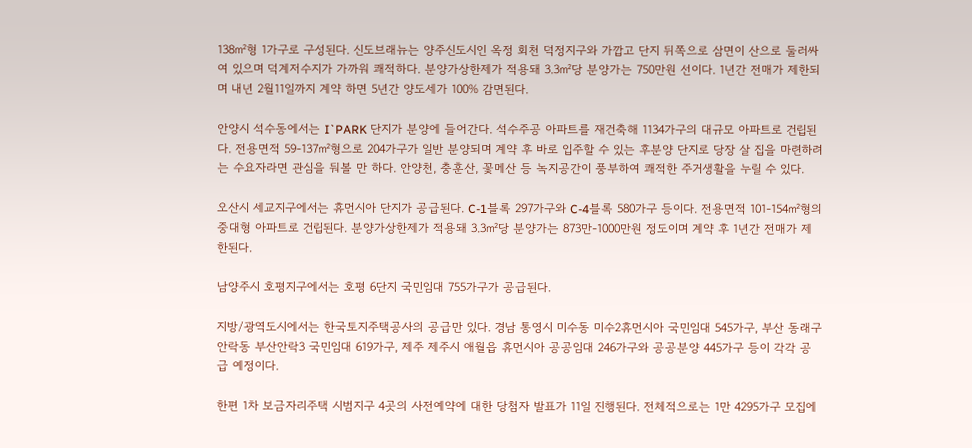138㎡형 1가구로 구성된다. 신도브래뉴는 양주신도시인 옥정 회천 덕정지구와 가깝고 단지 뒤쪽으로 삼면이 산으로 둘러싸여 있으며 덕계저수지가 가까워 쾌적하다. 분양가상한제가 적용돼 3.3㎡당 분양가는 750만원 선이다. 1년간 전매가 제한되며 내년 2월11일까지 계약 하면 5년간 양도세가 100% 감면된다.

안양시 석수동에서는 I`PARK 단지가 분양에 들어간다. 석수주공 아파트를 재건축해 1134가구의 대규모 아파트로 건립된다. 전용면적 59-137㎡형으로 204가구가 일반 분양되며 계약 후 바로 입주할 수 있는 후분양 단지로 당장 살 집을 마련하려는 수요자라면 관심을 둬볼 만 하다. 안양천, 충훈산, 꽃메산 등 녹지공간이 풍부하여 쾌적한 주거생활을 누릴 수 있다.

오산시 세교지구에서는 휴먼시아 단지가 공급된다. C-1블록 297가구와 C-4블록 580가구 등이다. 전용면적 101-154㎡형의 중대형 아파트로 건립된다. 분양가상한제가 적용돼 3.3㎡당 분양가는 873만-1000만원 정도이며 계약 후 1년간 전매가 제한된다.

남양주시 호평지구에서는 호평 6단지 국민임대 755가구가 공급된다.

지방/광역도시에서는 한국토지주택공사의 공급만 있다. 경남 통영시 미수동 미수2휴먼시아 국민임대 545가구, 부산 동래구 안락동 부산안락3 국민임대 619가구, 제주 제주시 애월읍 휴먼시아 공공임대 246가구와 공공분양 445가구 등이 각각 공급 예정이다.

한편 1차 보금자리주택 시범지구 4곳의 사전예약에 대한 당첨자 발표가 11일 진행된다. 전체적으로는 1만 4295가구 모집에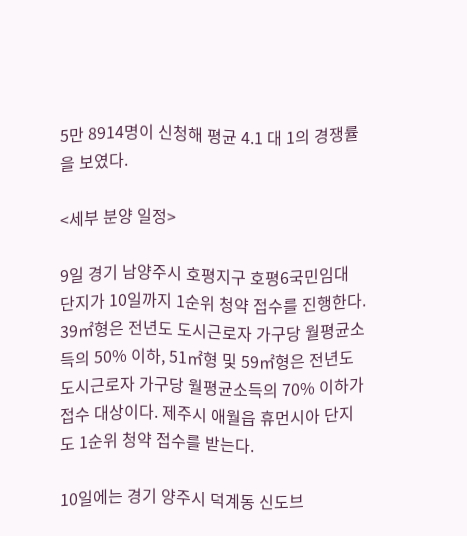5만 8914명이 신청해 평균 4.1 대 1의 경쟁률을 보였다.

<세부 분양 일정>

9일 경기 남양주시 호평지구 호평6국민임대 단지가 10일까지 1순위 청약 접수를 진행한다. 39㎡형은 전년도 도시근로자 가구당 월평균소득의 50% 이하, 51㎡형 및 59㎡형은 전년도 도시근로자 가구당 월평균소득의 70% 이하가 접수 대상이다. 제주시 애월읍 휴먼시아 단지도 1순위 청약 접수를 받는다.

10일에는 경기 양주시 덕계동 신도브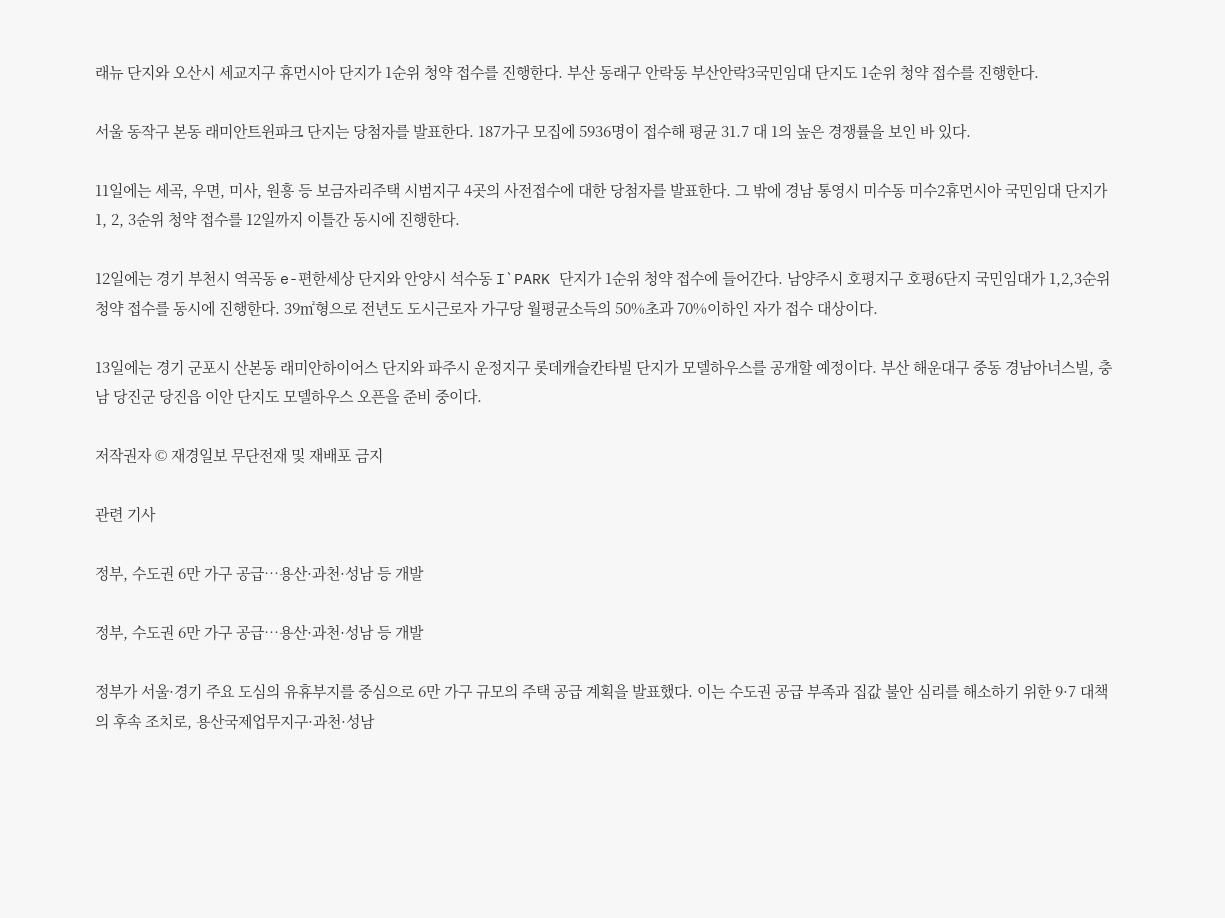래뉴 단지와 오산시 세교지구 휴먼시아 단지가 1순위 청약 접수를 진행한다. 부산 동래구 안락동 부산안락3국민임대 단지도 1순위 청약 접수를 진행한다.

서울 동작구 본동 래미안트윈파크 단지는 당첨자를 발표한다. 187가구 모집에 5936명이 접수해 평균 31.7 대 1의 높은 경쟁률을 보인 바 있다.

11일에는 세곡, 우면, 미사, 원흥 등 보금자리주택 시범지구 4곳의 사전접수에 대한 당첨자를 발표한다. 그 밖에 경남 통영시 미수동 미수2휴먼시아 국민임대 단지가 1, 2, 3순위 청약 접수를 12일까지 이틀간 동시에 진행한다.

12일에는 경기 부천시 역곡동 e-편한세상 단지와 안양시 석수동 I`PARK 단지가 1순위 청약 접수에 들어간다. 남양주시 호평지구 호평6단지 국민임대가 1,2,3순위 청약 접수를 동시에 진행한다. 39㎡형으로 전년도 도시근로자 가구당 월평균소득의 50%초과 70%이하인 자가 접수 대상이다.

13일에는 경기 군포시 산본동 래미안하이어스 단지와 파주시 운정지구 롯데캐슬칸타빌 단지가 모델하우스를 공개할 예정이다. 부산 해운대구 중동 경남아너스빌, 충남 당진군 당진읍 이안 단지도 모델하우스 오픈을 준비 중이다.

저작권자 © 재경일보 무단전재 및 재배포 금지

관련 기사

정부, 수도권 6만 가구 공급…용산·과천·성남 등 개발

정부, 수도권 6만 가구 공급…용산·과천·성남 등 개발

정부가 서울·경기 주요 도심의 유휴부지를 중심으로 6만 가구 규모의 주택 공급 계획을 발표했다. 이는 수도권 공급 부족과 집값 불안 심리를 해소하기 위한 9·7 대책의 후속 조치로, 용산국제업무지구·과천·성남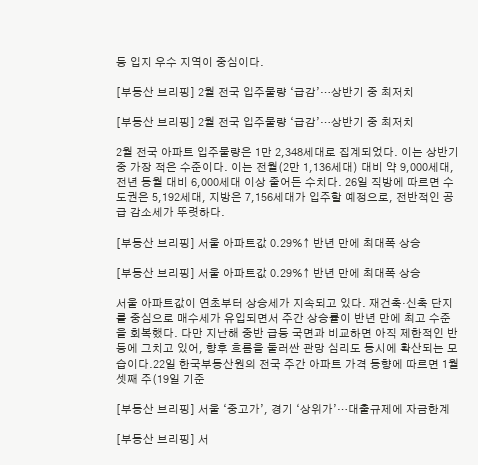등 입지 우수 지역이 중심이다.

[부동산 브리핑] 2월 전국 입주물량 ‘급감’…상반기 중 최저치

[부동산 브리핑] 2월 전국 입주물량 ‘급감’…상반기 중 최저치

2월 전국 아파트 입주물량은 1만 2,348세대로 집계되었다. 이는 상반기 중 가장 적은 수준이다. 이는 전월(2만 1,136세대) 대비 약 9,000세대, 전년 동월 대비 6,000세대 이상 줄어든 수치다. 26일 직방에 따르면 수도권은 5,192세대, 지방은 7,156세대가 입주할 예정으로, 전반적인 공급 감소세가 뚜렷하다.

[부동산 브리핑] 서울 아파트값 0.29%↑ 반년 만에 최대폭 상승

[부동산 브리핑] 서울 아파트값 0.29%↑ 반년 만에 최대폭 상승

서울 아파트값이 연초부터 상승세가 지속되고 있다. 재건축·신축 단지를 중심으로 매수세가 유입되면서 주간 상승률이 반년 만에 최고 수준을 회복했다. 다만 지난해 중반 급등 국면과 비교하면 아직 제한적인 반등에 그치고 있어, 향후 흐름을 둘러싼 관망 심리도 동시에 확산되는 모습이다.22일 한국부동산원의 전국 주간 아파트 가격 동향에 따르면 1월 셋째 주(19일 기준

[부동산 브리핑] 서울 ‘중고가’, 경기 ‘상위가’…대출규제에 자금한계

[부동산 브리핑] 서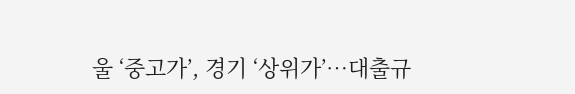울 ‘중고가’, 경기 ‘상위가’…대출규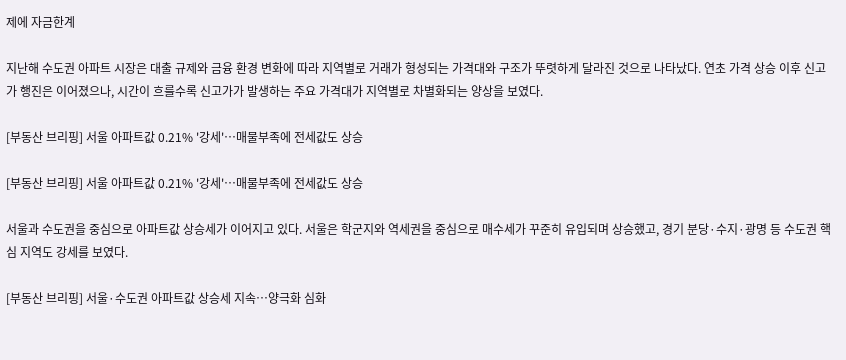제에 자금한계

지난해 수도권 아파트 시장은 대출 규제와 금융 환경 변화에 따라 지역별로 거래가 형성되는 가격대와 구조가 뚜렷하게 달라진 것으로 나타났다. 연초 가격 상승 이후 신고가 행진은 이어졌으나, 시간이 흐를수록 신고가가 발생하는 주요 가격대가 지역별로 차별화되는 양상을 보였다.

[부동산 브리핑] 서울 아파트값 0.21% '강세'…매물부족에 전세값도 상승

[부동산 브리핑] 서울 아파트값 0.21% '강세'…매물부족에 전세값도 상승

서울과 수도권을 중심으로 아파트값 상승세가 이어지고 있다. 서울은 학군지와 역세권을 중심으로 매수세가 꾸준히 유입되며 상승했고, 경기 분당·수지·광명 등 수도권 핵심 지역도 강세를 보였다.

[부동산 브리핑] 서울·수도권 아파트값 상승세 지속…양극화 심화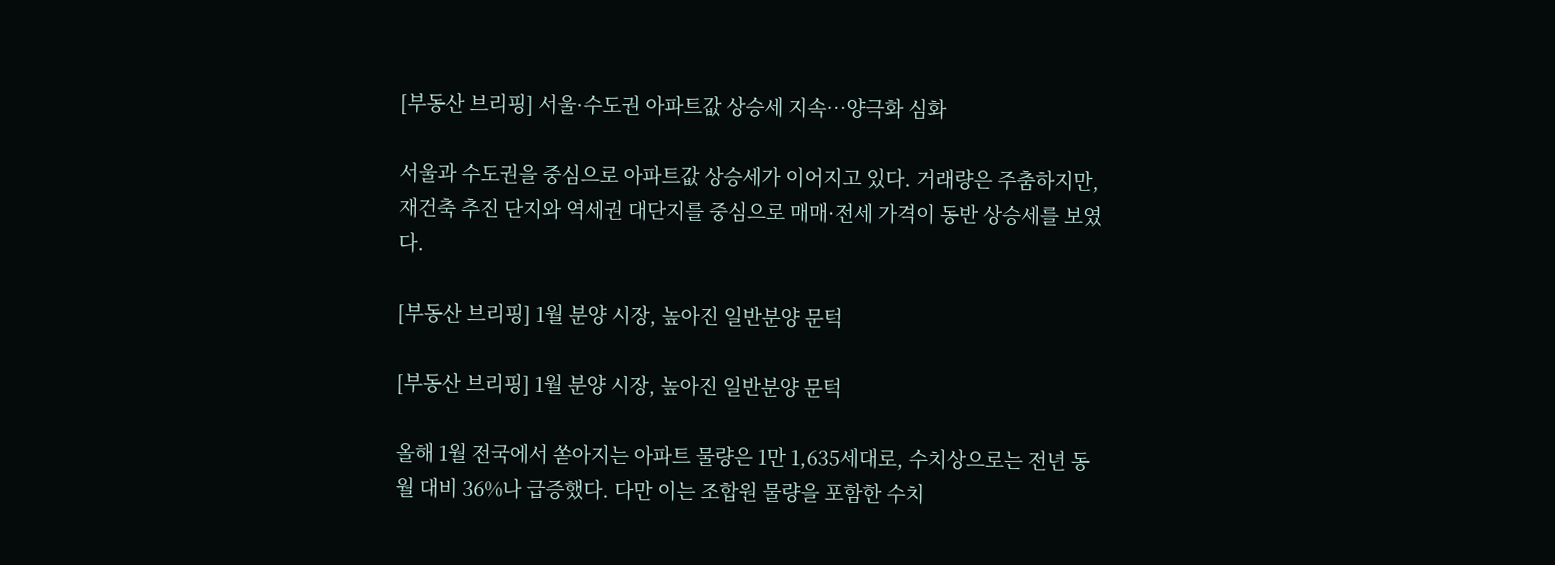[부동산 브리핑] 서울·수도권 아파트값 상승세 지속…양극화 심화

서울과 수도권을 중심으로 아파트값 상승세가 이어지고 있다. 거래량은 주춤하지만, 재건축 추진 단지와 역세권 대단지를 중심으로 매매·전세 가격이 동반 상승세를 보였다.

[부동산 브리핑] 1월 분양 시장, 높아진 일반분양 문턱

[부동산 브리핑] 1월 분양 시장, 높아진 일반분양 문턱

올해 1월 전국에서 쏟아지는 아파트 물량은 1만 1,635세대로, 수치상으로는 전년 동월 대비 36%나 급증했다. 다만 이는 조합원 물량을 포함한 수치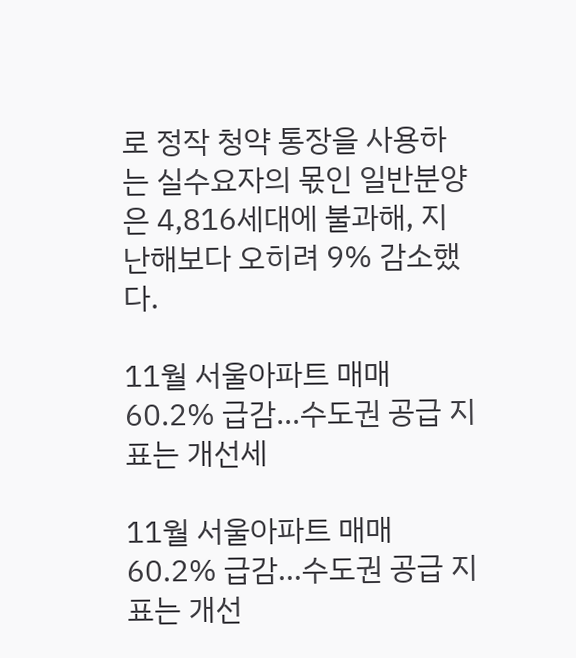로 정작 청약 통장을 사용하는 실수요자의 몫인 일반분양은 4,816세대에 불과해, 지난해보다 오히려 9% 감소했다.

11월 서울아파트 매매 60.2% 급감…수도권 공급 지표는 개선세

11월 서울아파트 매매 60.2% 급감…수도권 공급 지표는 개선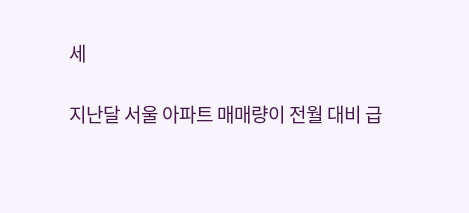세

지난달 서울 아파트 매매량이 전월 대비 급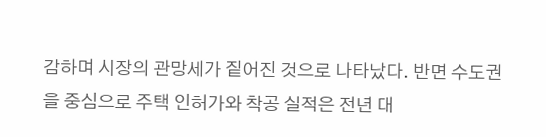감하며 시장의 관망세가 짙어진 것으로 나타났다. 반면 수도권을 중심으로 주택 인허가와 착공 실적은 전년 대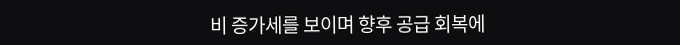비 증가세를 보이며 향후 공급 회복에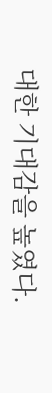대한 기대감을 높였다.